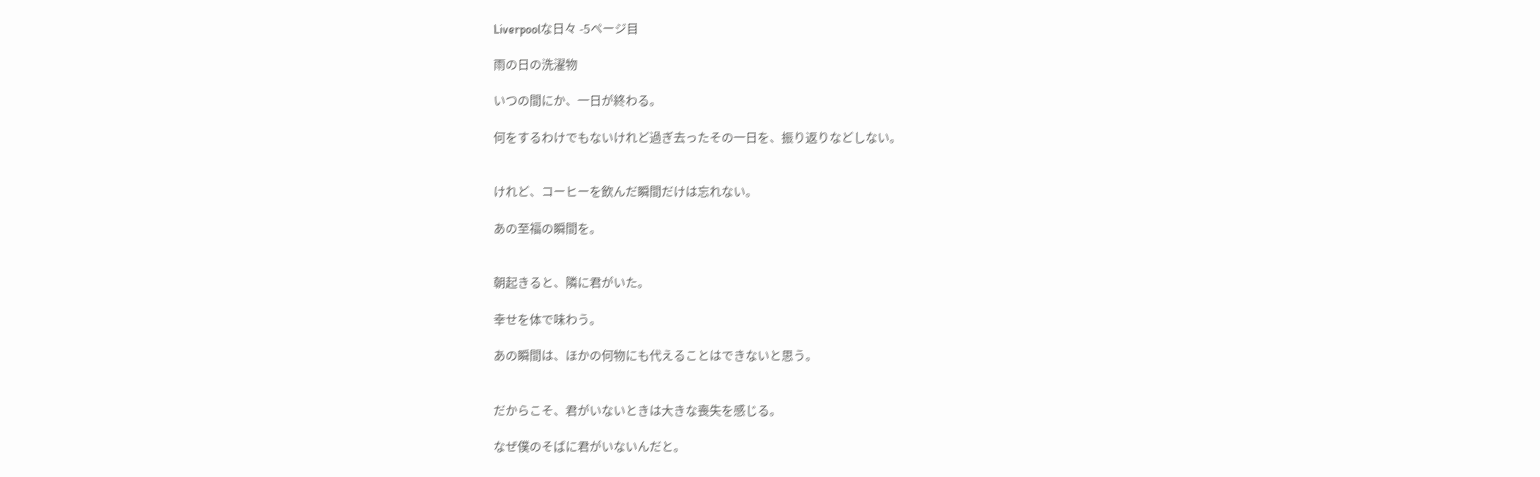Liverpoolな日々 -5ページ目

雨の日の洗濯物

いつの間にか、一日が終わる。

何をするわけでもないけれど過ぎ去ったその一日を、振り返りなどしない。


けれど、コーヒーを飲んだ瞬間だけは忘れない。

あの至福の瞬間を。


朝起きると、隣に君がいた。

幸せを体で味わう。

あの瞬間は、ほかの何物にも代えることはできないと思う。


だからこそ、君がいないときは大きな喪失を感じる。

なぜ僕のそばに君がいないんだと。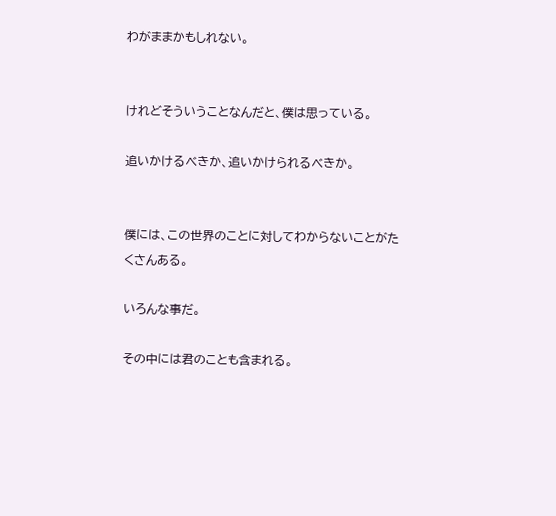わがままかもしれない。


けれどそういうことなんだと、僕は思っている。

追いかけるべきか、追いかけられるべきか。


僕には、この世界のことに対してわからないことがたくさんある。

いろんな事だ。

その中には君のことも含まれる。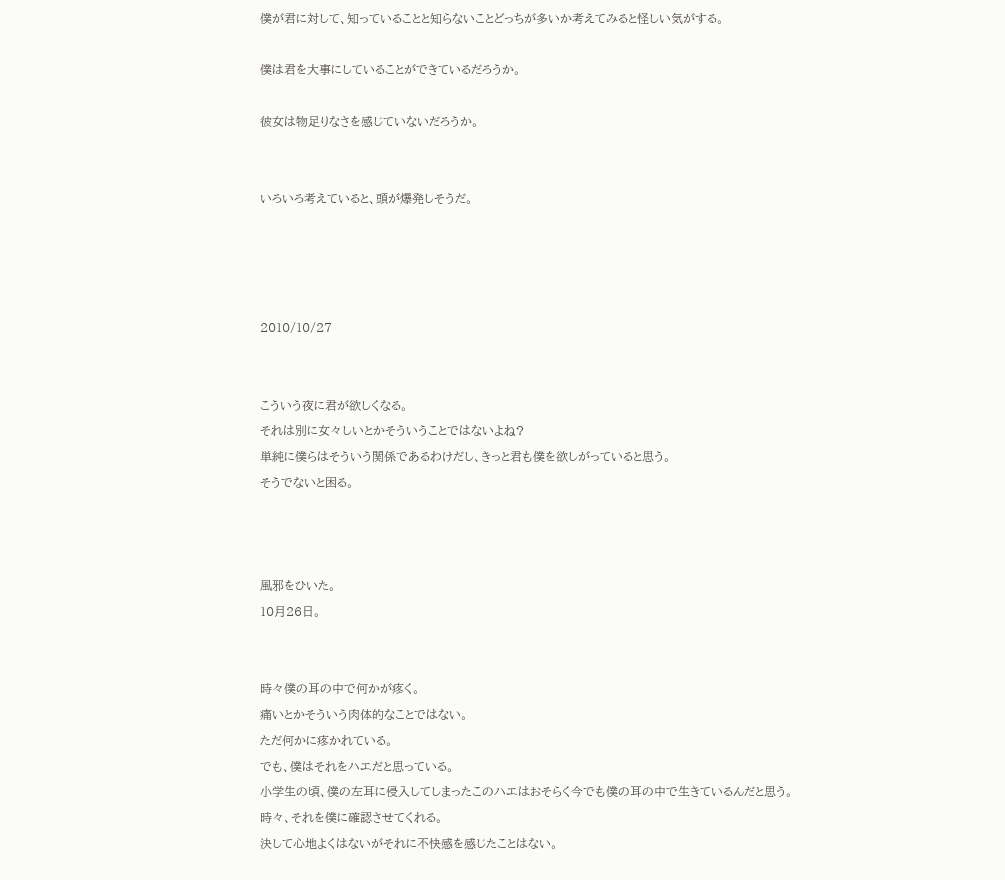僕が君に対して、知っていることと知らないことどっちが多いか考えてみると怪しい気がする。

僕は君を大事にしていることができているだろうか。

彼女は物足りなさを感じていないだろうか。


いろいろ考えていると、頭が爆発しそうだ。




2010/10/27


こういう夜に君が欲しくなる。
それは別に女々しいとかそういうことではないよね?
単純に僕らはそういう関係であるわけだし、きっと君も僕を欲しがっていると思う。
そうでないと困る。



風邪をひいた。
10月26日。


時々僕の耳の中で何かが疼く。
痛いとかそういう肉体的なことではない。
ただ何かに疼かれている。
でも、僕はそれをハエだと思っている。
小学生の頃、僕の左耳に侵入してしまったこのハエはおそらく今でも僕の耳の中で生きているんだと思う。
時々、それを僕に確認させてくれる。
決して心地よくはないがそれに不快感を感じたことはない。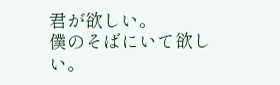君が欲しい。
僕のそばにいて欲しい。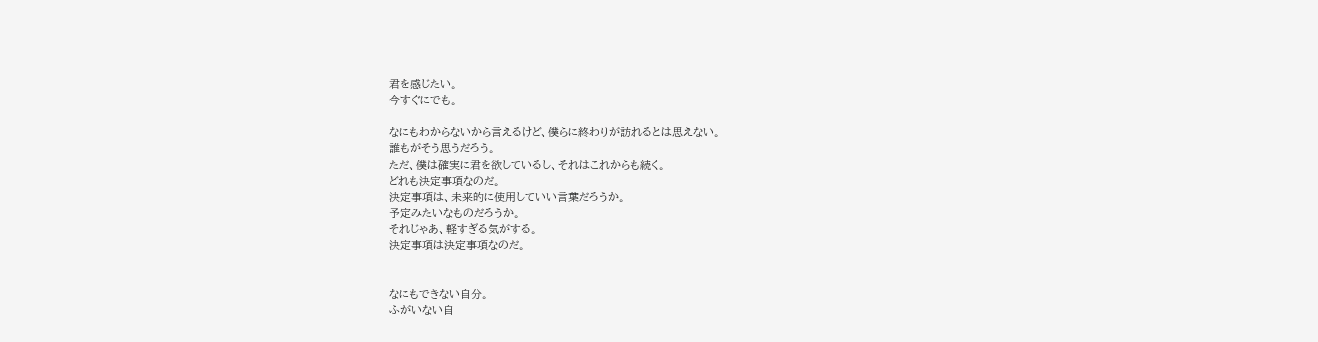君を感じたい。
今すぐにでも。

なにもわからないから言えるけど、僕らに終わりが訪れるとは思えない。
誰もがそう思うだろう。
ただ、僕は確実に君を欲しているし、それはこれからも続く。
どれも決定事項なのだ。
決定事項は、未来的に使用していい言葉だろうか。
予定みたいなものだろうか。
それじゃあ、軽すぎる気がする。
決定事項は決定事項なのだ。


なにもできない自分。
ふがいない自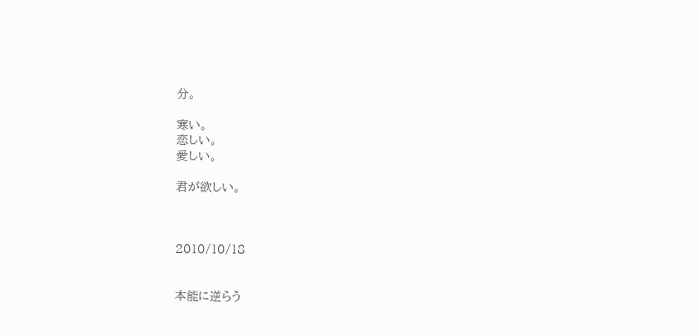分。

寒い。
恋しい。
愛しい。

君が欲しい。



2010/10/18


本能に逆らう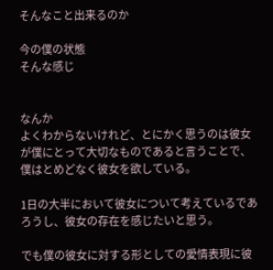そんなこと出来るのか

今の僕の状態
そんな感じ


なんか
よくわからないけれど、とにかく思うのは彼女が僕にとって大切なものであると言うことで、僕はとめどなく彼女を欲している。

1日の大半において彼女について考えているであろうし、彼女の存在を感じたいと思う。

でも僕の彼女に対する形としての愛情表現に彼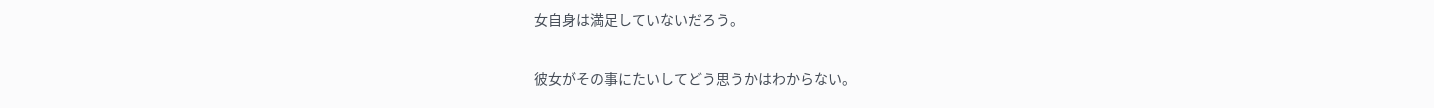女自身は満足していないだろう。

彼女がその事にたいしてどう思うかはわからない。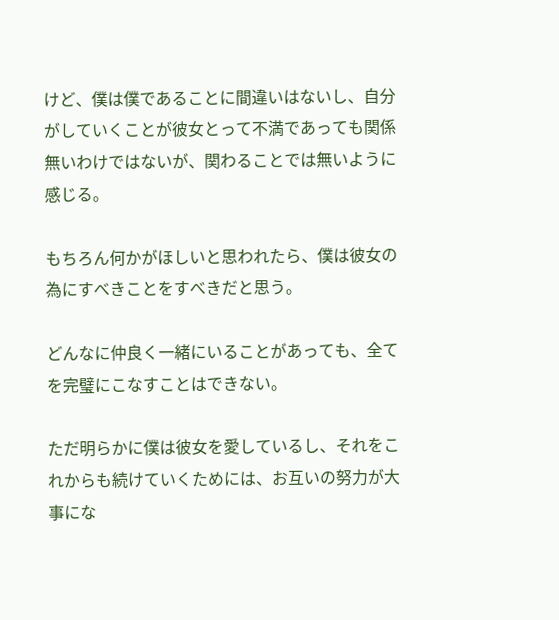けど、僕は僕であることに間違いはないし、自分がしていくことが彼女とって不満であっても関係無いわけではないが、関わることでは無いように感じる。

もちろん何かがほしいと思われたら、僕は彼女の為にすべきことをすべきだと思う。

どんなに仲良く一緒にいることがあっても、全てを完璧にこなすことはできない。

ただ明らかに僕は彼女を愛しているし、それをこれからも続けていくためには、お互いの努力が大事にな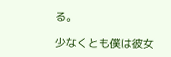る。

少なくとも僕は彼女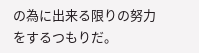の為に出来る限りの努力をするつもりだ。